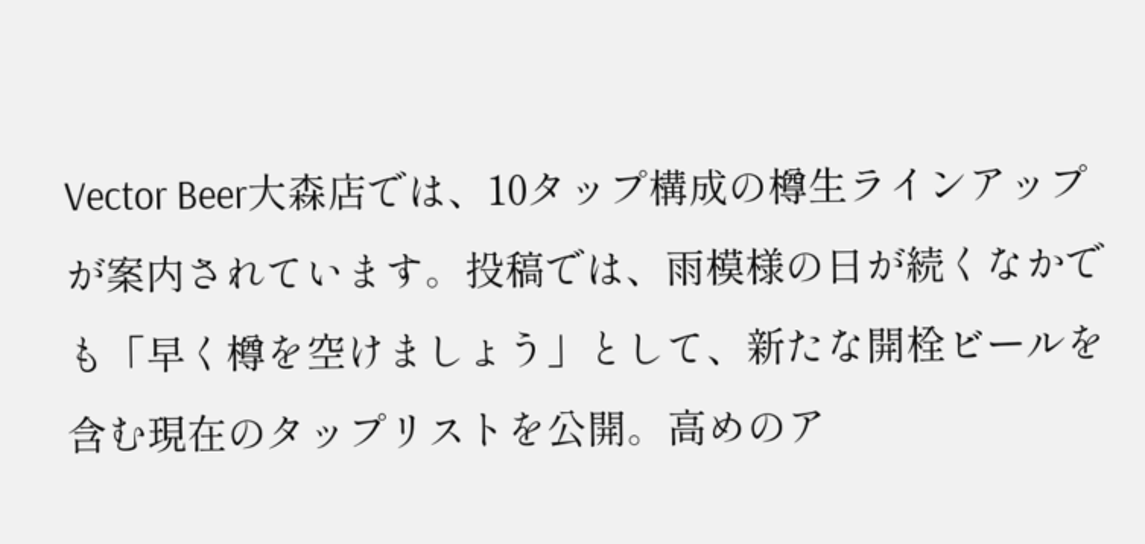Vector Beer大森店では、10タップ構成の樽生ラインアップが案内されています。投稿では、雨模様の日が続くなかでも「早く樽を空けましょう」として、新たな開栓ビールを含む現在のタップリストを公開。高めのア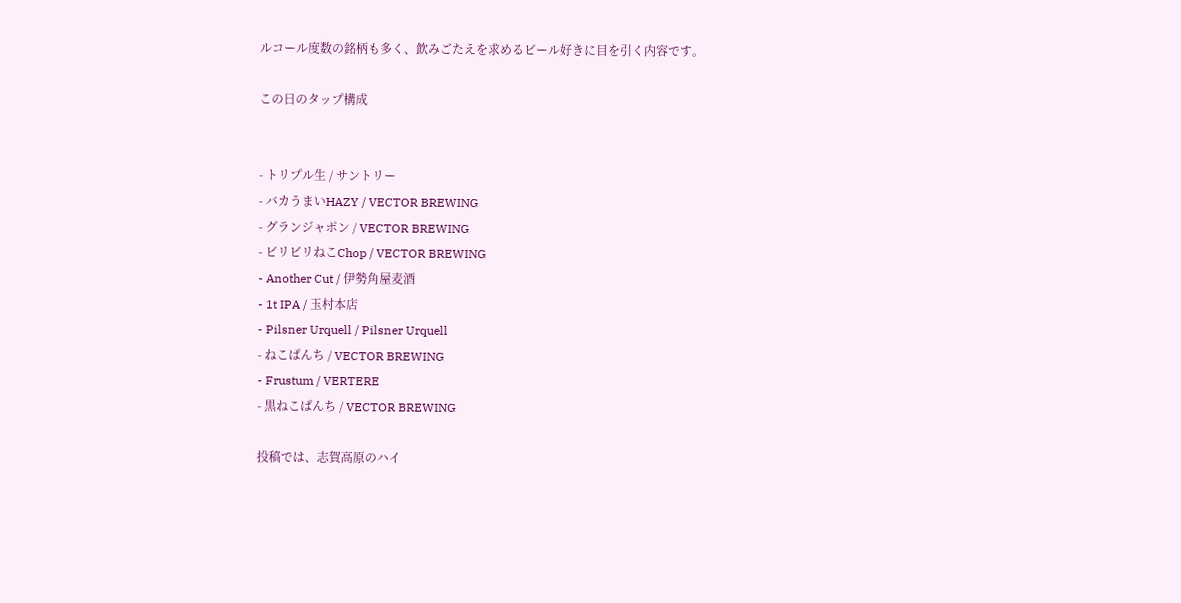ルコール度数の銘柄も多く、飲みごたえを求めるビール好きに目を引く内容です。

この日のタップ構成


- トリプル生 / サントリー
- バカうまいHAZY / VECTOR BREWING
- グランジャポン / VECTOR BREWING
- ビリビリねこChop / VECTOR BREWING
- Another Cut / 伊勢角屋麦酒
- 1t IPA / 玉村本店
- Pilsner Urquell / Pilsner Urquell
- ねこぱんち / VECTOR BREWING
- Frustum / VERTERE
- 黒ねこぱんち / VECTOR BREWING

投稿では、志賀高原のハイ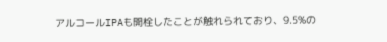アルコールIPAも開栓したことが触れられており、9.5%の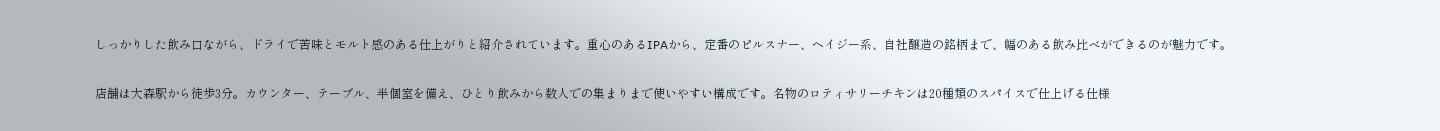しっかりした飲み口ながら、ドライで苦味とモルト感のある仕上がりと紹介されています。重心のあるIPAから、定番のピルスナー、ヘイジー系、自社醸造の銘柄まで、幅のある飲み比べができるのが魅力です。

店舗は大森駅から徒歩3分。カウンター、テーブル、半個室を備え、ひとり飲みから数人での集まりまで使いやすい構成です。名物のロティサリーチキンは20種類のスパイスで仕上げる仕様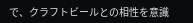で、クラフトビールとの相性を意識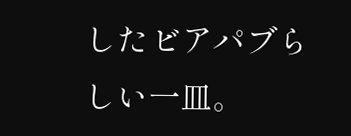したビアパブらしい一皿。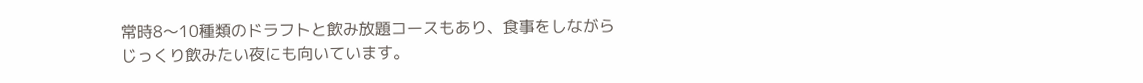常時8〜10種類のドラフトと飲み放題コースもあり、食事をしながらじっくり飲みたい夜にも向いています。